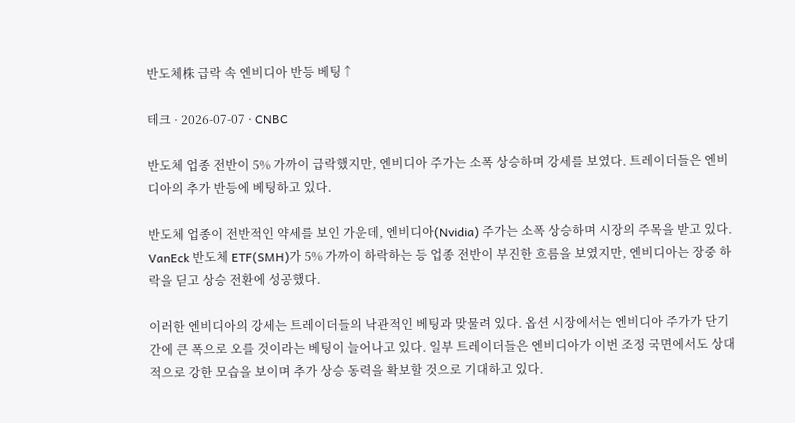반도체株 급락 속 엔비디아 반등 베팅↑

테크 · 2026-07-07 · CNBC

반도체 업종 전반이 5% 가까이 급락했지만, 엔비디아 주가는 소폭 상승하며 강세를 보였다. 트레이더들은 엔비디아의 추가 반등에 베팅하고 있다.

반도체 업종이 전반적인 약세를 보인 가운데, 엔비디아(Nvidia) 주가는 소폭 상승하며 시장의 주목을 받고 있다. VanEck 반도체 ETF(SMH)가 5% 가까이 하락하는 등 업종 전반이 부진한 흐름을 보였지만, 엔비디아는 장중 하락을 딛고 상승 전환에 성공했다.

이러한 엔비디아의 강세는 트레이더들의 낙관적인 베팅과 맞물려 있다. 옵션 시장에서는 엔비디아 주가가 단기간에 큰 폭으로 오를 것이라는 베팅이 늘어나고 있다. 일부 트레이더들은 엔비디아가 이번 조정 국면에서도 상대적으로 강한 모습을 보이며 추가 상승 동력을 확보할 것으로 기대하고 있다.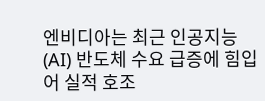엔비디아는 최근 인공지능(AI) 반도체 수요 급증에 힘입어 실적 호조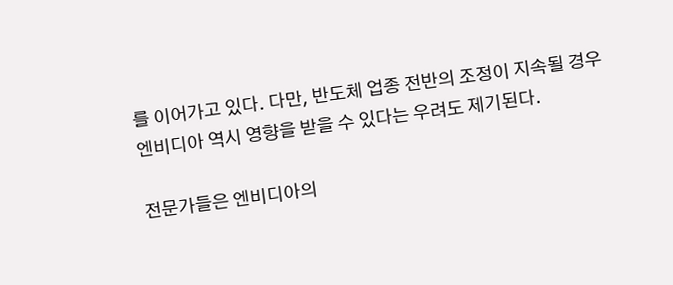를 이어가고 있다. 다만, 반도체 업종 전반의 조정이 지속될 경우 엔비디아 역시 영향을 받을 수 있다는 우려도 제기된다.

전문가들은 엔비디아의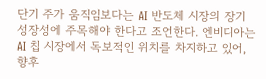단기 주가 움직임보다는 AI 반도체 시장의 장기 성장성에 주목해야 한다고 조언한다. 엔비디아는 AI 칩 시장에서 독보적인 위치를 차지하고 있어, 향후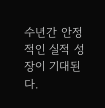수년간 안정적인 실적 성장이 기대된다.